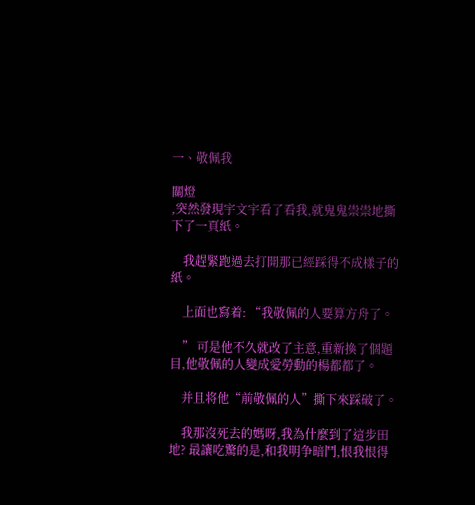一、敬佩我

關燈
,突然發現宇文宇看了看我,就鬼鬼祟祟地撕下了一頁紙。

    我趕緊跑過去打開那已經踩得不成樣子的紙。

    上面也寫着: “我敬佩的人要算方舟了。

    ” 可是他不久就改了主意,重新換了個題目,他敬佩的人變成愛勞動的楊都都了。

    并且将他“前敬佩的人”撕下來踩破了。

    我那沒死去的媽呀,我為什麼到了這步田地? 最讓吃驚的是,和我明争暗鬥,恨我恨得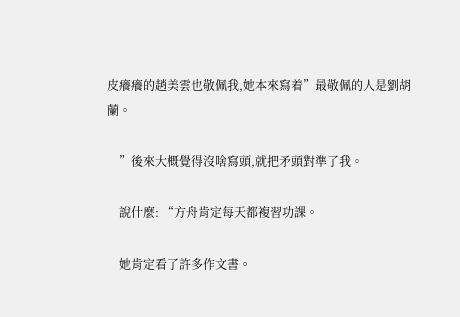皮癢癢的趙美雲也敬佩我,她本來寫着”最敬佩的人是劉胡蘭。

    ”後來大概覺得沒啥寫頭,就把矛頭對準了我。

    說什麼: “方舟肯定每天都複習功課。

    她肯定看了許多作文書。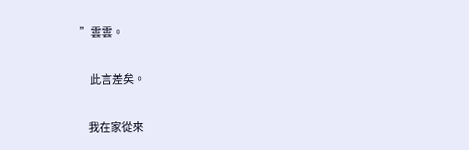”雲雲。

     此言差矣。

    我在家從來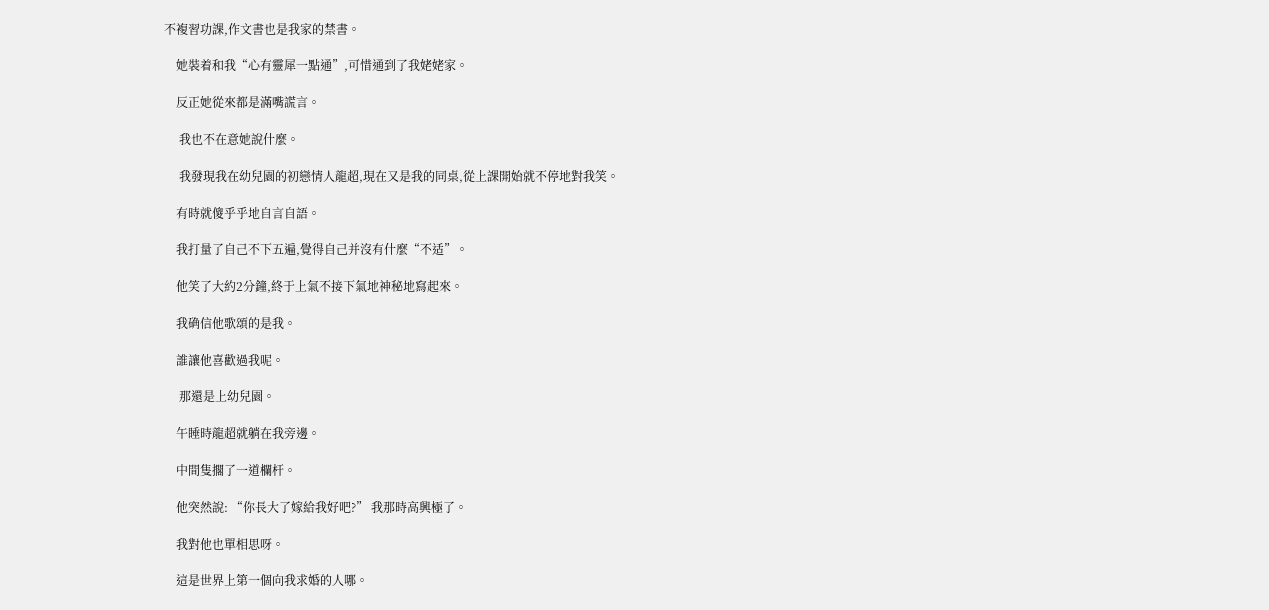不複習功課,作文書也是我家的禁書。

    她裝着和我“心有靈犀一點通”,可惜通到了我姥姥家。

    反正她從來都是滿嘴謊言。

     我也不在意她說什麼。

     我發現我在幼兒園的初戀情人龍超,現在又是我的同桌,從上課開始就不停地對我笑。

    有時就傻乎乎地自言自語。

    我打量了自己不下五遍,覺得自己并沒有什麼“不适”。

    他笑了大約2分鐘,終于上氣不接下氣地神秘地寫起來。

    我确信他歌頌的是我。

    誰讓他喜歡過我呢。

     那還是上幼兒園。

    午睡時龍超就躺在我旁邊。

    中間隻擱了一道欄杆。

    他突然說: “你長大了嫁給我好吧?” 我那時高興極了。

    我對他也單相思呀。

    這是世界上第一個向我求婚的人哪。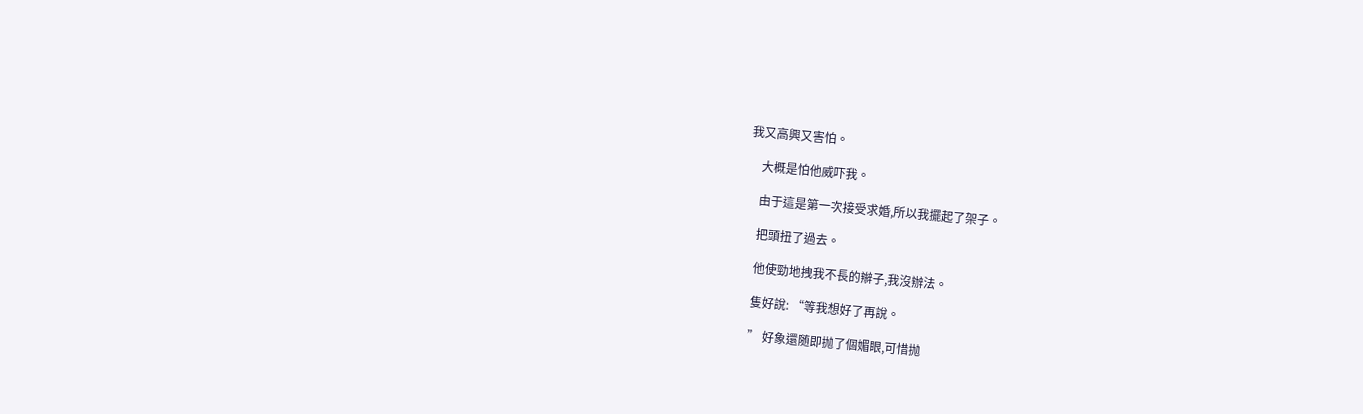我又高興又害怕。

    大概是怕他威吓我。

    由于這是第一次接受求婚,所以我擺起了架子。

    把頭扭了過去。

    他使勁地拽我不長的辮子,我沒辦法。

    隻好說: “等我想好了再說。

    ” 好象還随即抛了個媚眼,可惜抛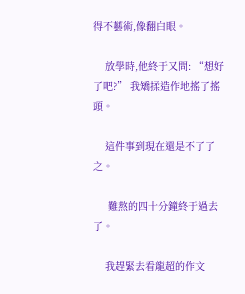得不藝術,像翻白眼。

    放學時,他終于又問: “想好了吧?” 我矯揉造作地搖了搖頭。

    這件事到現在還是不了了之。

     難熬的四十分鐘終于過去了。

    我趕緊去看龍超的作文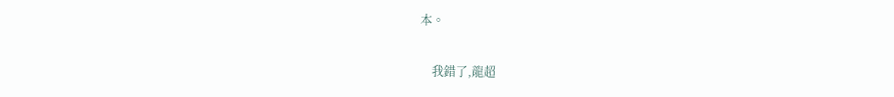本。

    我錯了,龍超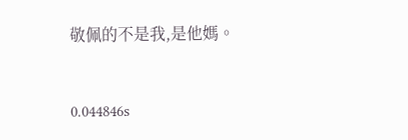敬佩的不是我,是他媽。


0.044846s